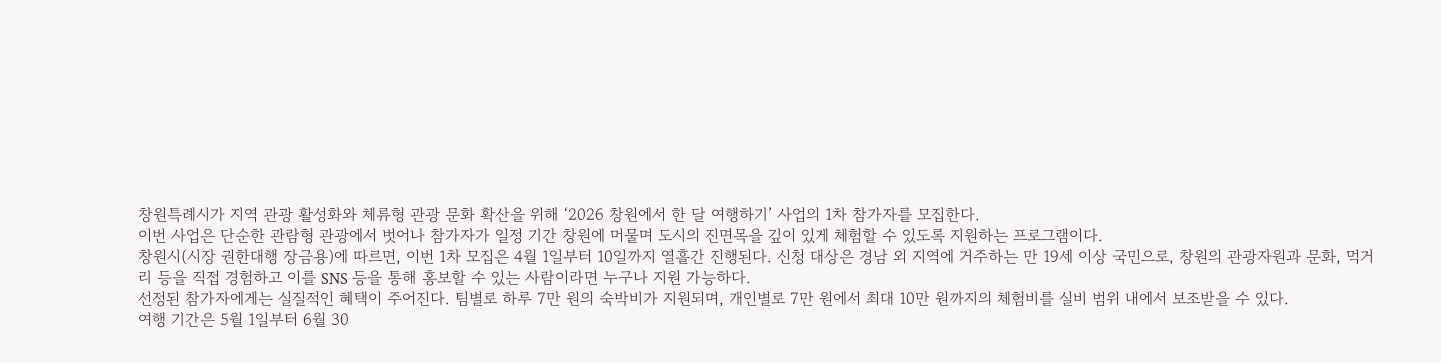창원특례시가 지역 관광 활성화와 체류형 관광 문화 확산을 위해 ‘2026 창원에서 한 달 여행하기’ 사업의 1차 참가자를 모집한다.
이번 사업은 단순한 관람형 관광에서 벗어나 참가자가 일정 기간 창원에 머물며 도시의 진면목을 깊이 있게 체험할 수 있도록 지원하는 프로그램이다.
창원시(시장 권한대행 장금용)에 따르면, 이번 1차 모집은 4월 1일부터 10일까지 열흘간 진행된다. 신청 대상은 경남 외 지역에 거주하는 만 19세 이상 국민으로, 창원의 관광자원과 문화, 먹거리 등을 직접 경험하고 이를 SNS 등을 통해 홍보할 수 있는 사람이라면 누구나 지원 가능하다.
선정된 참가자에게는 실질적인 혜택이 주어진다. 팀별로 하루 7만 원의 숙박비가 지원되며, 개인별로 7만 원에서 최대 10만 원까지의 체험비를 실비 범위 내에서 보조받을 수 있다.
여행 기간은 5월 1일부터 6월 30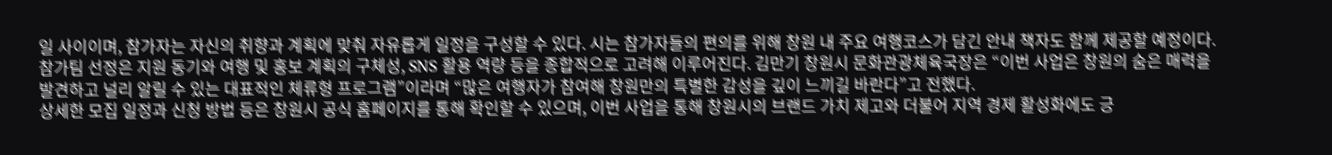일 사이이며, 참가자는 자신의 취향과 계획에 맞춰 자유롭게 일정을 구성할 수 있다. 시는 참가자들의 편의를 위해 창원 내 주요 여행코스가 담긴 안내 책자도 함께 제공할 예정이다.
참가팀 선정은 지원 동기와 여행 및 홍보 계획의 구체성, SNS 활용 역량 등을 종합적으로 고려해 이루어진다. 김만기 창원시 문화관광체육국장은 “이번 사업은 창원의 숨은 매력을 발견하고 널리 알릴 수 있는 대표적인 체류형 프로그램”이라며 “많은 여행자가 참여해 창원만의 특별한 감성을 깊이 느끼길 바란다”고 전했다.
상세한 모집 일정과 신청 방법 등은 창원시 공식 홈페이지를 통해 확인할 수 있으며, 이번 사업을 통해 창원시의 브랜드 가치 제고와 더불어 지역 경제 활성화에도 긍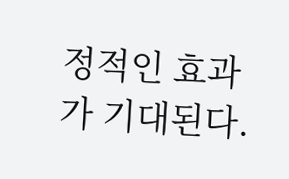정적인 효과가 기대된다.